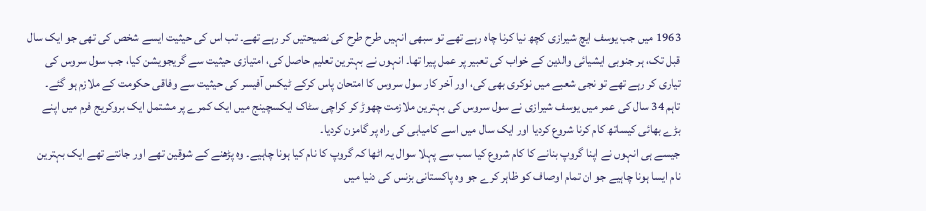1963 میں جب یوسف ایچ شیرازی کچھ نیا کرنا چاہ رہے تھے تو سبھی انہیں طرح طرح کی نصیحتیں کر رہے تھے۔ تب اس کی حیثیت ایسے شخص کی تھی جو ایک سال قبل تک، ہر جنوبی ایشیائی والدین کے خواب کی تعبیر پر عمل پیرا تھا۔ انہوں نے بہترین تعلیم حاصل کی، امتیازی حیثیت سے گریجویشن کیا، جب سول سروس کی تیاری کر رہے تھے تو نجی شعبے میں نوکری بھی کی، اور آخر کار سول سروس کا امتحان پاس کرکے ٹیکس آفیسر کی حیثیت سے وفاقی حکومت کے ملازم ہو گئے۔
تاہم 34 سال کی عمر میں یوسف شیرازی نے سول سروس کی بہترین ملازمت چھوڑ کر کراچی سٹاک ایکسچینج میں ایک کمرے پر مشتمل ایک بروکریج فرم میں اپنے بڑے بھائی کیساتھ کام کرنا شروع کردیا اور ایک سال میں اسے کامیابی کی راہ پر گامزن کردیا۔
جیسے ہی انہوں نے اپنا گروپ بنانے کا کام شروع کیا سب سے پہلا سوال یہ اٹھا کہ گروپ کا نام کیا ہونا چاہیے۔ وہ پڑھنے کے شوقین تھے اور جانتے تھے ایک بہترین نام ایسا ہونا چاہیے جو ان تمام اوصاف کو ظاہر کرے جو وہ پاکستانی بزنس کی دنیا میں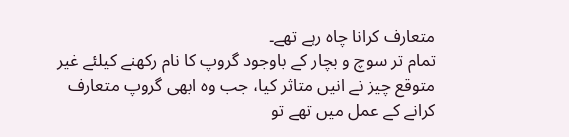متعارف کرانا چاہ رہے تھے۔
تمام تر سوچ و بچار کے باوجود گروپ کا نام رکھنے کیلئے غیر متوقع چیز نے انیں متاثر کیا، جب وہ ابھی گروپ متعارف کرانے کے عمل میں تھے تو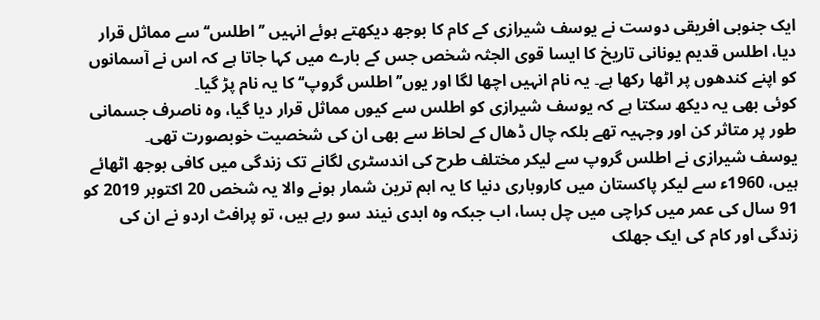ایک جنوبی افریقی دوست نے یوسف شیرازی کے کام کا بوجھ دیکھتے ہوئے انہیں ’’اطلس‘‘ سے مماثل قرار دیا، اطلس قدیم یونانی تاریخ کا ایسا قوی الجثہ شخص جس کے بارے میں کہا جاتا ہے کہ اس نے آسمانوں کو اپنے کندھوں پر اٹھا رکھا ہے۔ یہ نام انہیں اچھا لگا اور یوں’’اطلس گروپ‘‘ کا یہ نام پڑ گیا۔
کوئی بھی یہ دیکھ سکتا ہے کہ یوسف شیرازی کو اطلس سے کیوں مماثل قرار دیا گیا، وہ ناصرف جسمانی طور پر متاثر کن اور وجہیہ تھے بلکہ چال ڈھال کے لحاظ سے بھی ان کی شخصیت خوبصورت تھی۔
یوسف شیرازی نے اطلس گروپ سے لیکر مختلف طرح کی اندسٹری لگانے تک زندگی میں کافی بوجھ اٹھائے ہیں، 1960ء سے لیکر پاکستان میں کاروباری دنیا کا یہ اہم ترین شمار ہونے والا یہ شخص 20 اکتوبر 2019 کو 91 سال کی عمر میں کراچی میں چل بسا، اب جبکہ وہ ابدی نیند سو رہے ہیں، تو پرافٹ اردو نے ان کی زندگی اور کام کی ایک جھلک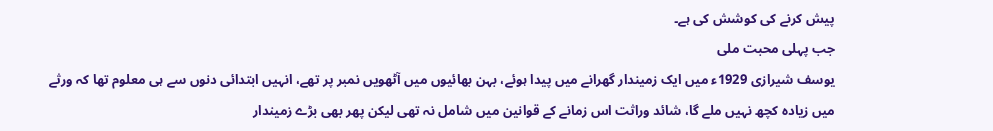پیش کرنے کی کوشش کی ہے۔
جب پہلی محبت ملی
یوسف شیرازی 1929ء میں ایک زمیندار گھرانے میں پیدا ہوئے، بہن بھائیوں میں آٹھویں نمبر پر تھے، انہیں ابتدائی دنوں سے ہی معلوم تھا کہ ورثے میں زیادہ کچھ نہیں ملے گا، شائد وراثت اس زمانے کے قوانین میں شامل نہ تھی لیکن پھر بھی بڑے زمیندار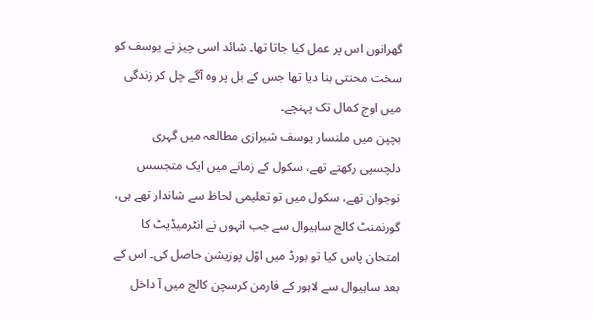گھرانوں اس پر عمل کیا جاتا تھا۔ شائد اسی چیز نے یوسف کو سخت محنتی بنا دیا تھا جس کے بل پر وہ آگے چل کر زندگی میں اوج کمال تک پہنچے۔
بچپن میں ملنسار یوسف شیرازی مطالعہ میں گہری دلچسپی رکھتے تھے، سکول کے زمانے میں ایک متجسس نوجوان تھے، سکول میں تو تعلیمی لحاظ سے شاندار تھے ہی، گورنمنٹ کالج ساہیوال سے جب انہوں نے انٹرمیڈیٹ کا امتحان پاس کیا تو بورڈ میں اوّل پوزیشن حاصل کی۔ اس کے بعد ساہیوال سے لاہور کے فارمن کرسچن کالج میں آ داخل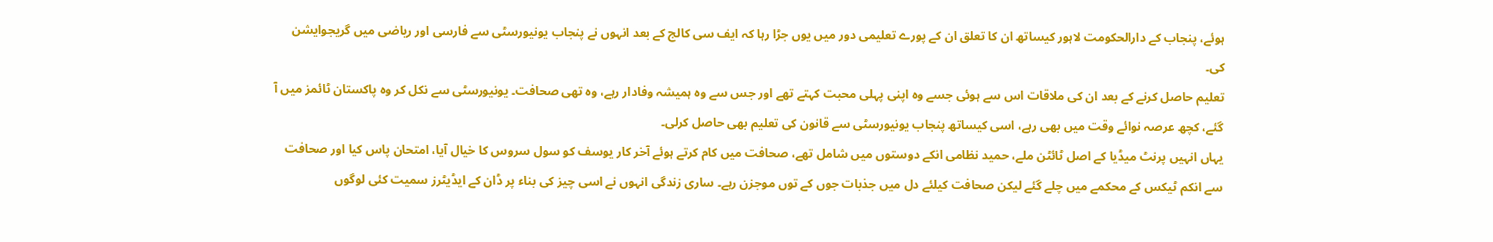ہوئے، پنجاب کے دارالحکومت لاہور کیساتھ ان کا تعلق ان کے پورے تعلیمی دور میں یوں جڑا رہا کہ ایف سی کالج کے بعد انہوں نے پنجاب یونیورسٹی سے فارسی اور ریاضی میں گریجوایشن کی۔
تعلیم حاصل کرنے کے بعد ان کی ملاقات اس سے ہوئی جسے وہ اپنی پہلی محبت کہتے تھے اور جس سے وہ ہمیشہ وفادار رہے، وہ تھی صحافت۔ یونیورسٹی سے نکل کر وہ پاکستان ٹائمز میں آ گئے، کچھ عرصہ نوائے وقت میں بھی رہے، اسی کیساتھ پنجاب یونیورسٹی سے قانون کی تعلیم بھی حاصل کرلی۔
یہاں انہیں پرنٹ میڈیا کے اصل ٹائٹن ملے، حمید نظامی انکے دوستوں میں شامل تھے، صحافت میں کام کرتے ہوئے آخر کار یوسف کو سول سروس کا خیال آیا، امتحان پاس کیا اور صحافت سے انکم ٹیکس کے محکمے میں چلے گئے لیکن صحافت کیلئے دل میں جذبات جوں کے توں موجزن رہے۔ ساری زندگی انہوں نے اسی چیز کی بناء پر ڈان کے ایڈیٹرز سمیت کئی لوگوں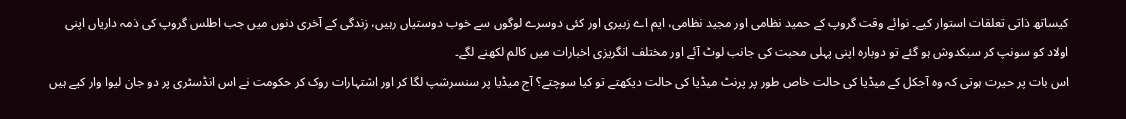کیساتھ ذاتی تعلقات استوار کیے۔ نوائے وقت گروپ کے حمید نظامی اور مجید نظامی، ایم اے زبیری اور کئی دوسرے لوگوں سے خوب دوستیاں رہیں، زندگی کے آخری دنوں میں جب اطلس گروپ کی ذمہ داریاں اپنی اولاد کو سونپ کر سبکدوش ہو گئے تو دوبارہ اپنی پہلی محبت کی جانب لوٹ آئے اور مختلف انگریزی اخبارات میں کالم لکھنے لگے۔
اس بات پر حیرت ہوتی کہ وہ آجکل کے میڈیا کی حالت خاص طور پر پرنٹ میڈیا کی حالت دیکھتے تو کیا سوچتے؟ آج میڈیا پر سنسرشپ لگا کر اور اشتہارات روک کر حکومت نے اس انڈسٹری پر دو جان لیوا وار کیے ہیں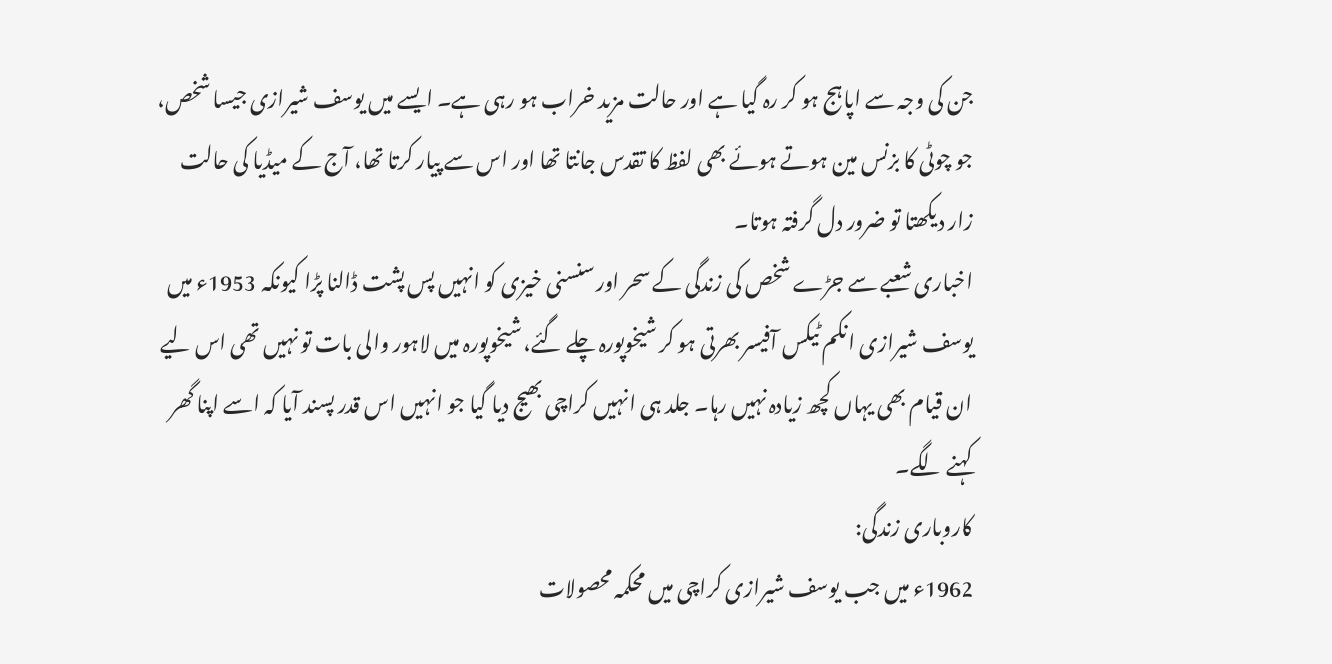جن کی وجہ سے اپاہج ہو کر رہ گیا ہے اور حالت مزید خراب ہو رہی ہے۔ ایسے میں یوسف شیرازی جیسا شخص، جو چوٹی کا بزنس مین ہوتے ہوئے بھی لفظ کا تقدس جانتا تھا اور اس سے پیار کرتا تھا، آج کے میڈیا کی حالت زار دیکھتا تو ضرور دل گرفتہ ہوتا۔
اخباری شعبے سے جڑے شخص کی زندگی کے سحر اور سنسنی خیزی کو انہیں پس پشت ڈالنا پڑا کیونکہ 1953ء میں یوسف شیرازی انکم ٹیکس آفیسر بھرتی ہو کر شیخوپورہ چلے گئے، شیخوپورہ میں لاہور والی بات تو نہیں تھی اس لیے ان قیام بھی یہاں کچھ زیادہ نہیں رہا۔ جلد ہی انہیں کراچی بھیج دیا گیا جو انہیں اس قدر پسند آیا کہ اسے اپنا گھر کہنے لگے۔
کاروباری زندگی:
1962ء میں جب یوسف شیرازی کراچی میں محکمہ محصولات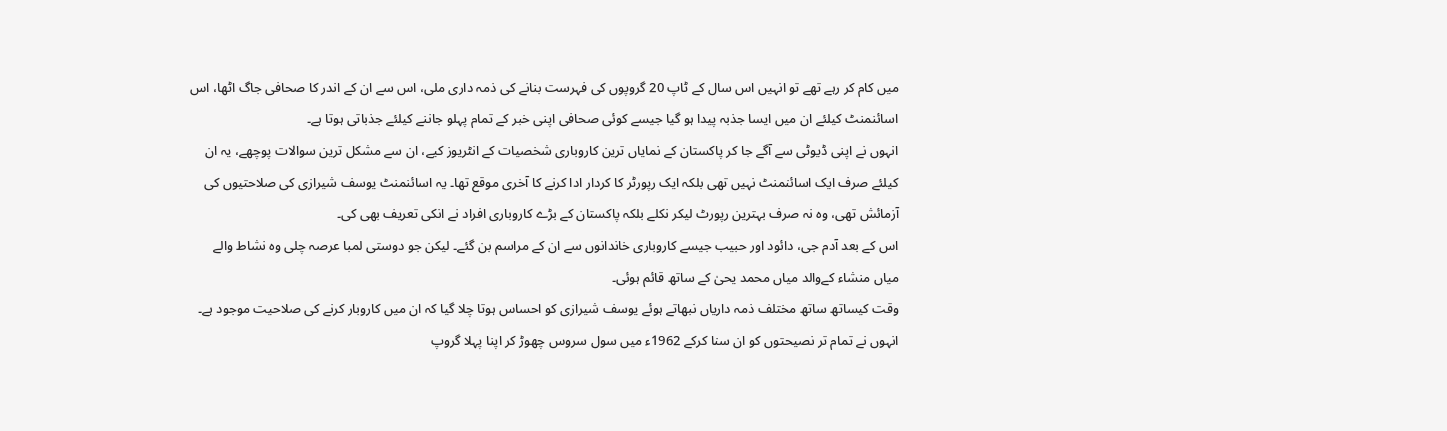میں کام کر رہے تھے تو انہیں اس سال کے ٹاپ 20 گروپوں کی فہرست بنانے کی ذمہ داری ملی، اس سے ان کے اندر کا صحافی جاگ اٹھا، اس اسائنمنٹ کیلئے ان میں ایسا جذبہ پیدا ہو گیا جیسے کوئی صحافی اپنی خبر کے تمام پہلو جاننے کیلئے جذباتی ہوتا ہے۔
انہوں نے اپنی ڈیوٹی سے آگے جا کر پاکستان کے نمایاں ترین کاروباری شخصیات کے انٹریوز کیے، ان سے مشکل ترین سوالات پوچھے، یہ ان کیلئے صرف ایک اسائنمنٹ نہیں تھی بلکہ ایک رپورٹر کا کردار ادا کرنے کا آخری موقع تھا۔ یہ اسائنمنٹ یوسف شیرازی کی صلاحتیوں کی آزمائش تھی، وہ نہ صرف بہترین رپورٹ لیکر نکلے بلکہ پاکستان کے بڑے کاروباری افراد نے انکی تعریف بھی کی۔
اس کے بعد آدم جی، دائود اور حبیب جیسے کاروباری خاندانوں سے ان کے مراسم بن گئے۔ لیکن جو دوستی لمبا عرصہ چلی وہ نشاط والے میاں منشاء کےوالد میاں محمد یحیٰ کے ساتھ قائم ہوئی۔
وقت کیساتھ ساتھ مختلف ذمہ داریاں نبھاتے ہوئے یوسف شیرازی کو احساس ہوتا چلا گیا کہ ان میں کاروبار کرنے کی صلاحیت موجود ہے۔ انہوں نے تمام تر نصیحتوں کو ان سنا کرکے 1962ء میں سول سروس چھوڑ کر اپنا پہلا گروپ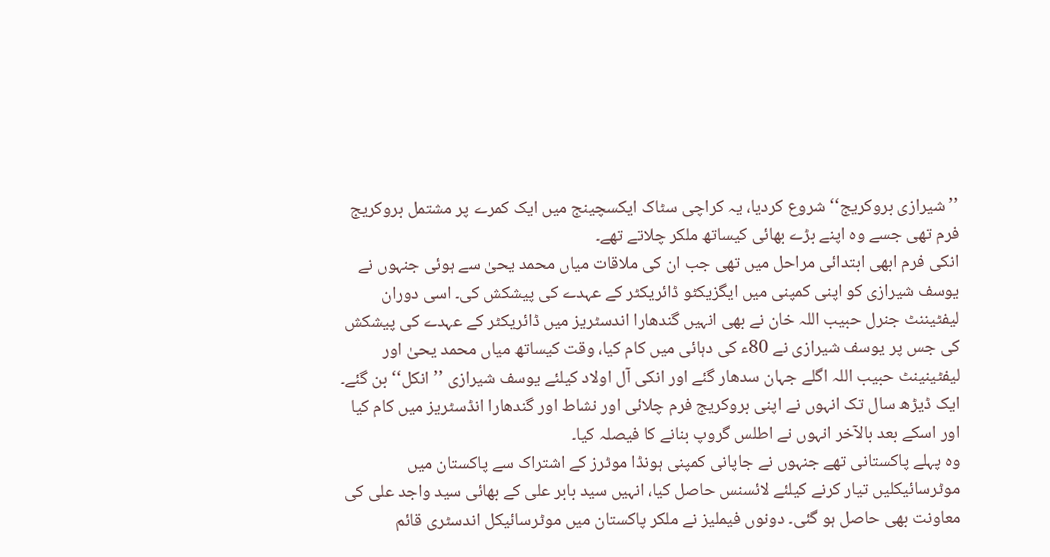’’شیرازی بروکریج‘‘ شروع کردیا، یہ کراچی سٹاک ایکسچینج میں ایک کمرے پر مشتمل بروکریج فرم تھی جسے وہ اپنے بڑے بھائی کیساتھ ملکر چلاتے تھے۔
انکی فرم ابھی ابتدائی مراحل میں تھی جب ان کی ملاقات میاں محمد یحیٰ سے ہوئی جنہوں نے یوسف شیرازی کو اپنی کمپنی میں ایگزیکٹو ڈائریکٹر کے عہدے کی پیشکش کی۔ اسی دوران لیفٹیننٹ جنرل حبیب اللہ خان نے بھی انہیں گندھارا اندسٹریز میں ڈائریکٹر کے عہدے کی پیشکش کی جس پر یوسف شیرازی نے 80ء کی دہائی میں کام کیا، وقت کیساتھ میاں محمد یحیٰ اور لیفٹینینٹ حبیب اللہ اگلے جہان سدھار گئے اور انکی آل اولاد کیلئے یوسف شیرازی ’’انکل‘‘ بن گئے۔
ایک ڈیڑھ سال تک انہوں نے اپنی بروکریج فرم چلائی اور نشاط اور گندھارا انڈسٹریز میں کام کیا اور اسکے بعد بالآخر انہوں نے اطلس گروپ بنانے کا فیصلہ کیا۔
وہ پہلے پاکستانی تھے جنہوں نے جاپانی کمپنی ہونڈا موٹرز کے اشتراک سے پاکستان میں موٹرسائیکلیں تیار کرنے کیلئے لائسنس حاصل کیا، انہیں سید بابر علی کے بھائی سید واجد علی کی معاونت بھی حاصل ہو گئی۔ دونوں فیملیز نے ملکر پاکستان میں موٹرسائیکل اندسٹری قائم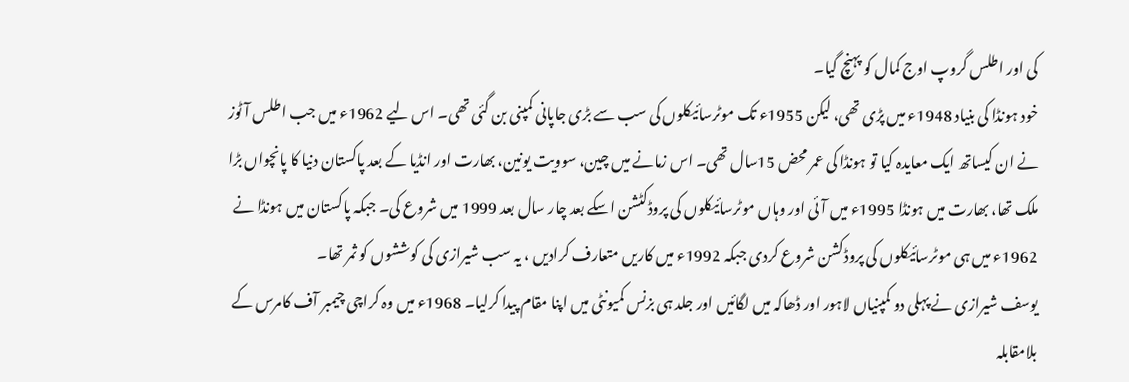کی اور اطلس گروپ اوج کمال کو پہنچ گیا۔
خود ہونڈا کی بنیاد 1948ء میں پڑی تھی، لیکن 1955ء تک موٹرسائیکلوں کی سب سے بڑی جاپانی کمپنی بن گئی تھی۔ اس لیے 1962ء میں جب اطلس آٹوز نے ان کیساتھ ایک معایدہ کیا تو ہونڈا کی عمر محض 15سال تھی۔ اس زمانے میں چین، سوویت یونین، بھارت اور انڈیا کے بعد پاکستان دنیا کا پانچواں بڑا ملک تھا، بھارت میں ہونڈا 1995ء میں آئی اور وہاں موٹرسائیکلوں کی پروڈکٹشن اسکے بعد چار سال بعد 1999 میں شروع کی۔ جبکہ پاکستان میں ہونڈا نے 1962ء میں ہی موٹرسائیکلوں کی پروڈکشن شروع کردی جبکہ 1992ء میں کاریں متعارف کرادیں ، یہ سب شیرازی کی کوششوں کو ثمر تھا۔
یوسف شیرازی نے پہلی دو کمپنیاں لاہور اور ڈھاکہ میں لگائیں اور جلد ہی بزنس کمیونٹی میں اپنا مقام پیدا کرلیا۔ 1968ء میں وہ کراچی چیمبر آف کامرس کے بلامقابلہ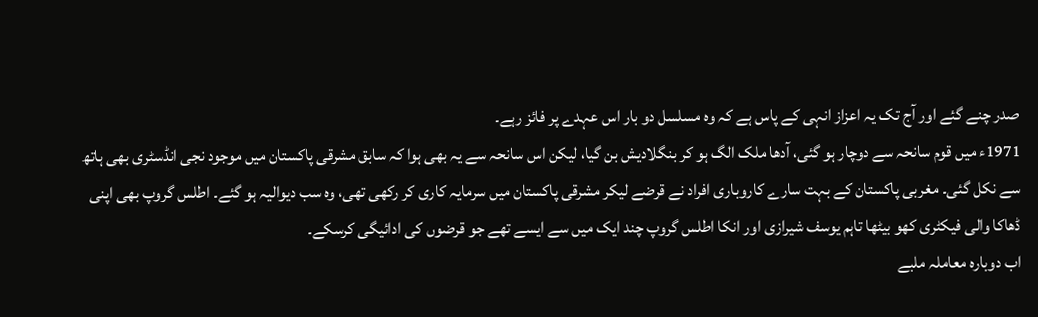صدر چنے گئے اور آج تک یہ اعزاز انہی کے پاس ہے کہ وہ مسلسل دو بار اس عہدے پر فائز رہے۔
1971ء میں قوم سانحہ سے دوچار ہو گئی، آدھا ملک الگ ہو کر بنگلادیش بن گیا، لیکن اس سانحہ سے یہ بھی ہوا کہ سابق مشرقی پاکستان میں موجود نجی انڈسٹری بھی ہاتھ سے نکل گئی۔ مغربی پاکستان کے بہت سارے کاروباری افراد نے قرضے لیکر مشرقی پاکستان میں سرمایہ کاری کر رکھی تھی، وہ سب دیوالیہ ہو گئے۔ اطلس گروپ بھی اپنی ڈھاکا والی فیکٹری کھو بیٹھا تاہم یوسف شیرازی اور انکا اطلس گروپ چند ایک میں سے ایسے تھے جو قرضوں کی ادائیگی کرسکے۔
اب دوبارہ معاملہ ملبے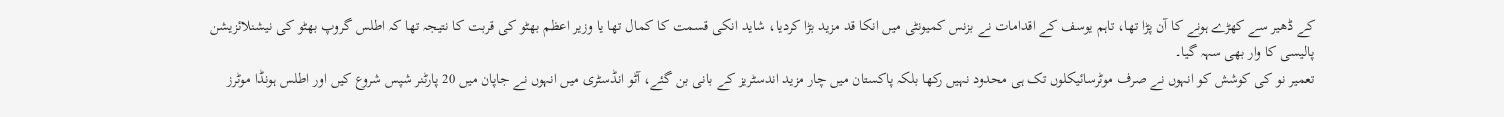کے ڈھیر سے کھڑے ہونے کا آن پڑا تھا، تاہم یوسف کے اقدامات نے بزنس کمیونٹی میں انکا قد مزید بڑا کردیا، شاید انکی قسمت کا کمال تھا یا وزیر اعظم بھٹو کی قربت کا نتیجہ تھا کہ اطلس گروپ بھٹو کی نیشنلائزیشن پالیسی کا وار بھی سہہ گیا۔
تعمیر نو کی کوشش کو انہوں نے صرف موٹرسائیکلوں تک ہی محدود نہیں رکھا بلکہ پاکستان میں چار مزید اندسٹریز کے بانی بن گئے، آٹو انڈسٹری میں انہوں نے جاپان میں 20 پارٹنر شپس شروع کیں اور اطلس ہونڈا موٹرز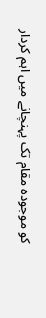کو موجودہ مقام تک پہنچانے میں اہم کردار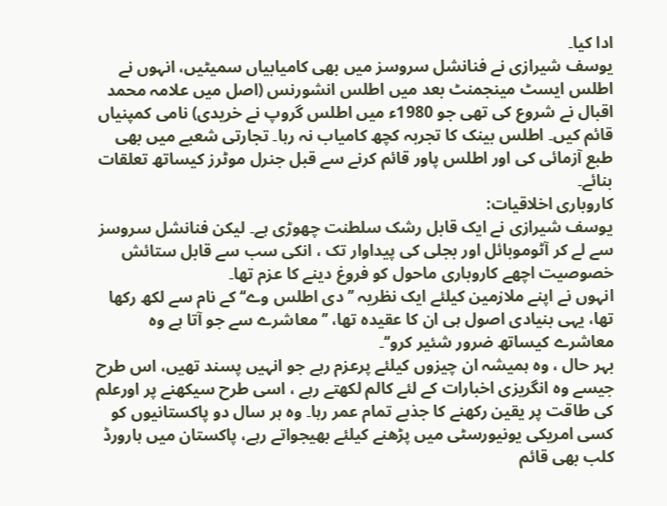ادا کیا۔
یوسف شیرازی نے فنانشل سروسز میں بھی کامیابیاں سمیٹیں، انہوں نے اطلس ایسٹ مینجمنٹ بعد میں اطلس انشورنس (اصل میں علامہ محمد اقبال نے شروع کی تھی جو 1980ء میں اطلس گروپ نے خریدی) نامی کمپنیاں قائم کیں۔ اطلس بینک کا تجربہ کچھ کامیاب نہ رہا۔ تجارتی شعبے میں بھی طبع آزمائی کی اور اطلس پاور قائم کرنے سے قبل جنرل موٹرز کیساتھ تعلقات بنائے۔
کاروباری اخلاقیات:
یوسف شیرازی نے ایک قابل رشک سلطنت چھوڑی ہے۔ لیکن فنانشل سروسز سے لے کر آٹوموبائل اور بجلی کی پیداوار تک ، انکی سب سے قابل ستائش خصوصیت اچھے کاروباری ماحول کو فروغ دینے کا عزم تھا۔
انہوں نے اپنے ملازمین کیلئے ایک نظریہ ’’دی اطلس وے‘‘ کے نام سے لکھ رکھا تھا، یہی بنیادی اصول ہی ان کا عقیدہ تھا، ’’معاشرے سے جو آتا ہے وہ معاشرے کیساتھ ضرور شئیر کرو‘‘۔
بہر حال ، وہ ہمیشہ ان چیزوں کیلئے پرعزم رہے جو انہیں پسند تھیں، اس طرح جیسے وہ انگریزی اخبارات کے لئے کالم لکھتے رہے ، اسی طرح سیکھنے پر اورعلم کی طاقت پر یقین رکھنے کا جذبے تمام عمر رہا۔ وہ ہر سال دو پاکستانیوں کو کسی امریکی یونیورسٹی میں پڑھنے کیلئے بھیجواتے رہے، پاکستان میں ہارورڈ کلب بھی قائم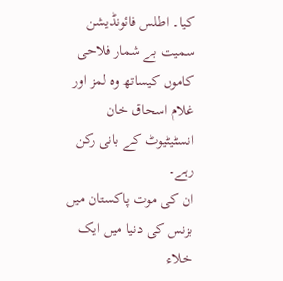کیا۔ اطلس فائونڈیشن سمیت بے شمار فلاحی کاموں کیساتھ وہ لمز اور غلام اسحاق خان انسٹیٹیوٹ کے بانی رکن رہے۔
ان کی موت پاکستان میں بزنس کی دنیا میں ایک خلاء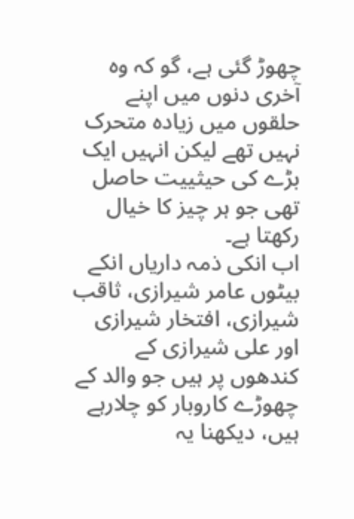چھوڑ گئی ہے، گو کہ وہ آخری دنوں میں اپنے حلقوں میں زیادہ متحرک نہیں تھے لیکن انہیں ایک بڑے کی حیثییت حاصل تھی جو ہر چیز کا خیال رکھتا ہے۔
اب انکی ذمہ داریاں انکے بیٹوں عامر شیرازی، ثاقب شیرازی، افتخار شیرازی اور علی شیرازی کے کندھوں پر ہیں جو والد کے چھوڑے کاروبار کو چلارہے ہیں، دیکھنا یہ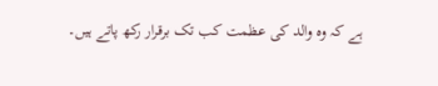ہے کہ وہ والد کی عظمت کب تک برقرار رکھ پاتے ہیں۔